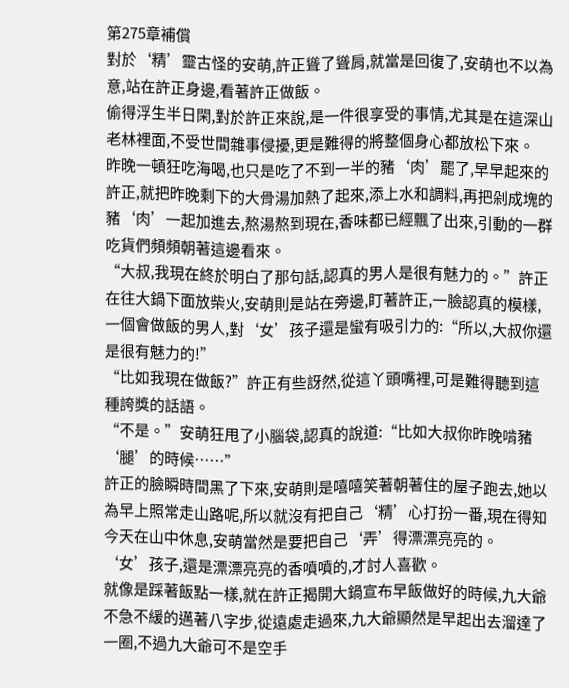第275章補償
對於‘精’靈古怪的安萌,許正聳了聳肩,就當是回復了,安萌也不以為意,站在許正身邊,看著許正做飯。
偷得浮生半日閑,對於許正來說,是一件很享受的事情,尤其是在這深山老林裡面,不受世間雜事侵擾,更是難得的將整個身心都放松下來。
昨晚一頓狂吃海喝,也只是吃了不到一半的豬‘肉’罷了,早早起來的許正,就把昨晚剩下的大骨湯加熱了起來,添上水和調料,再把剁成塊的豬‘肉’一起加進去,熬湯熬到現在,香味都已經飄了出來,引動的一群吃貨們頻頻朝著這邊看來。
“大叔,我現在終於明白了那句話,認真的男人是很有魅力的。”許正在往大鍋下面放柴火,安萌則是站在旁邊,盯著許正,一臉認真的模樣,一個會做飯的男人,對‘女’孩子還是蠻有吸引力的:“所以,大叔你還是很有魅力的!”
“比如我現在做飯?”許正有些訝然,從這丫頭嘴裡,可是難得聽到這種誇獎的話語。
“不是。”安萌狂甩了小腦袋,認真的說道:“比如大叔你昨晚啃豬‘腿’的時候……”
許正的臉瞬時間黑了下來,安萌則是嘻嘻笑著朝著住的屋子跑去,她以為早上照常走山路呢,所以就沒有把自己‘精’心打扮一番,現在得知今天在山中休息,安萌當然是要把自己‘弄’得漂漂亮亮的。
‘女’孩子,還是漂漂亮亮的香噴噴的,才討人喜歡。
就像是踩著飯點一樣,就在許正揭開大鍋宣布早飯做好的時候,九大爺不急不緩的邁著八字步,從遠處走過來,九大爺顯然是早起出去溜達了一圈,不過九大爺可不是空手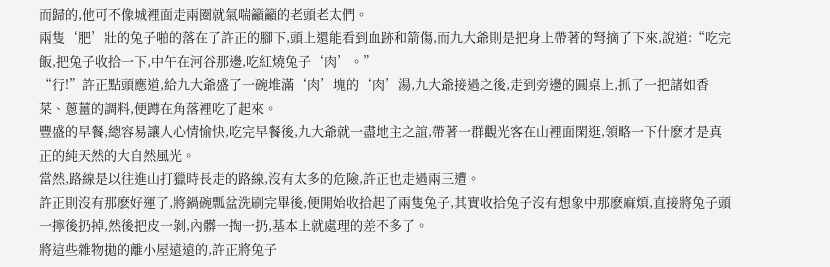而歸的,他可不像城裡面走兩圈就氣喘籲籲的老頭老太們。
兩隻‘肥’壯的兔子啪的落在了許正的腳下,頭上還能看到血跡和箭傷,而九大爺則是把身上帶著的弩摘了下來,說道:“吃完飯,把兔子收拾一下,中午在河谷那邊,吃紅燒兔子‘肉’。”
“行!”許正點頭應道,給九大爺盛了一碗堆滿‘肉’塊的‘肉’湯,九大爺接過之後,走到旁邊的圓桌上,抓了一把諸如香菜、蔥薑的調料,便蹲在角落裡吃了起來。
豐盛的早餐,總容易讓人心情愉快,吃完早餐後,九大爺就一盡地主之誼,帶著一群觀光客在山裡面閑逛,領略一下什麽才是真正的純天然的大自然風光。
當然,路線是以往進山打獵時長走的路線,沒有太多的危險,許正也走過兩三遭。
許正則沒有那麽好運了,將鍋碗瓢盆洗刷完畢後,便開始收拾起了兩隻兔子,其實收拾兔子沒有想象中那麽麻煩,直接將兔子頭一擰後扔掉,然後把皮一剝,內髒一掏一扔,基本上就處理的差不多了。
將這些雜物拋的離小屋遠遠的,許正將兔子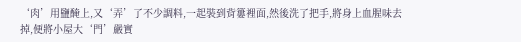‘肉’用鹽醃上,又‘弄’了不少調料,一起裝到背簍裡面,然後洗了把手,將身上血腥味去掉,便將小屋大‘門’嚴實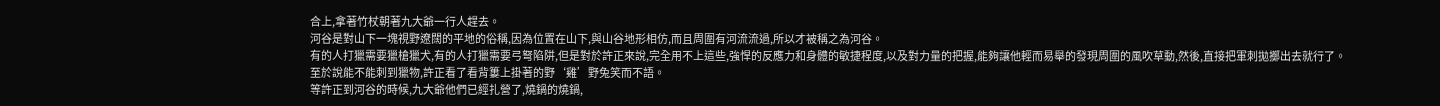合上,拿著竹杖朝著九大爺一行人趕去。
河谷是對山下一塊視野遼闊的平地的俗稱,因為位置在山下,與山谷地形相仿,而且周圍有河流流過,所以才被稱之為河谷。
有的人打獵需要獵槍獵犬,有的人打獵需要弓弩陷阱,但是對於許正來說,完全用不上這些,強悍的反應力和身體的敏捷程度,以及對力量的把握,能夠讓他輕而易舉的發現周圍的風吹草動,然後,直接把軍刺拋擲出去就行了。
至於說能不能刺到獵物,許正看了看背簍上掛著的野‘雞’野兔笑而不語。
等許正到河谷的時候,九大爺他們已經扎營了,燒鍋的燒鍋,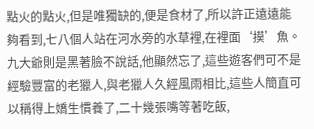點火的點火,但是唯獨缺的,便是食材了,所以許正遠遠能夠看到,七八個人站在河水旁的水草裡,在裡面‘摸’魚。
九大爺則是黑著臉不說話,他顯然忘了,這些遊客們可不是經驗豐富的老獵人,與老獵人久經風雨相比,這些人簡直可以稱得上嬌生慣養了,二十幾張嘴等著吃飯,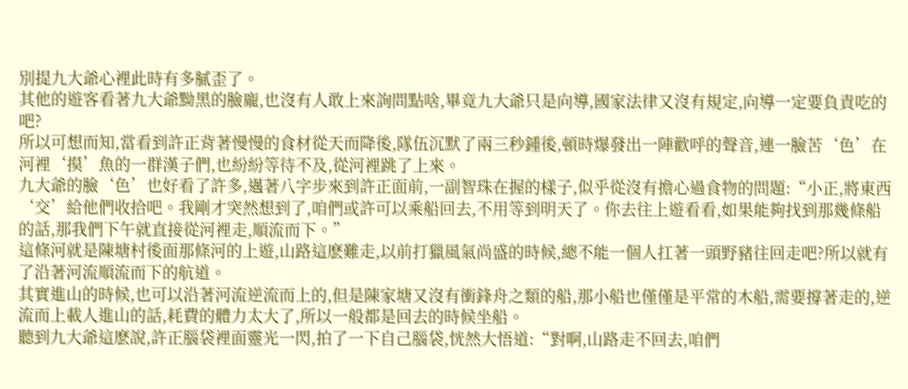別提九大爺心裡此時有多膩歪了。
其他的遊客看著九大爺黝黑的臉龐,也沒有人敢上來詢問點啥,畢竟九大爺只是向導,國家法律又沒有規定,向導一定要負責吃的吧?
所以可想而知,當看到許正背著慢慢的食材從天而降後,隊伍沉默了兩三秒鍾後,頓時爆發出一陣歡呼的聲音,連一臉苦‘色’在河裡‘摸’魚的一群漢子們,也紛紛等待不及,從河裡跳了上來。
九大爺的臉‘色’也好看了許多,邁著八字步來到許正面前,一副智珠在握的樣子,似乎從沒有擔心過食物的問題:“小正,將東西‘交’給他們收拾吧。我剛才突然想到了,咱們或許可以乘船回去,不用等到明天了。你去往上遊看看,如果能夠找到那幾條船的話,那我們下午就直接從河裡走,順流而下。”
這條河就是陳塘村後面那條河的上遊,山路這麽難走,以前打獵風氣尚盛的時候,總不能一個人扛著一頭野豬往回走吧?所以就有了沿著河流順流而下的航道。
其實進山的時候,也可以沿著河流逆流而上的,但是陳家塘又沒有衝鋒舟之類的船,那小船也僅僅是平常的木船,需要撐著走的,逆流而上載人進山的話,耗費的體力太大了,所以一般都是回去的時候坐船。
聽到九大爺這麽說,許正腦袋裡面靈光一閃,拍了一下自己腦袋,恍然大悟道:“對啊,山路走不回去,咱們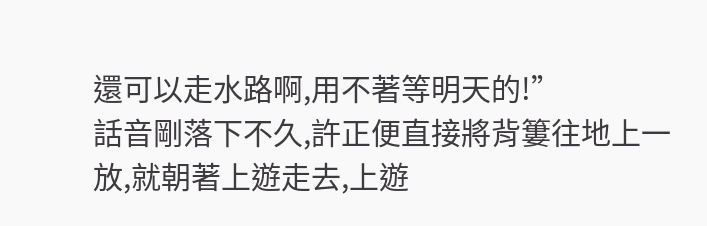還可以走水路啊,用不著等明天的!”
話音剛落下不久,許正便直接將背簍往地上一放,就朝著上遊走去,上遊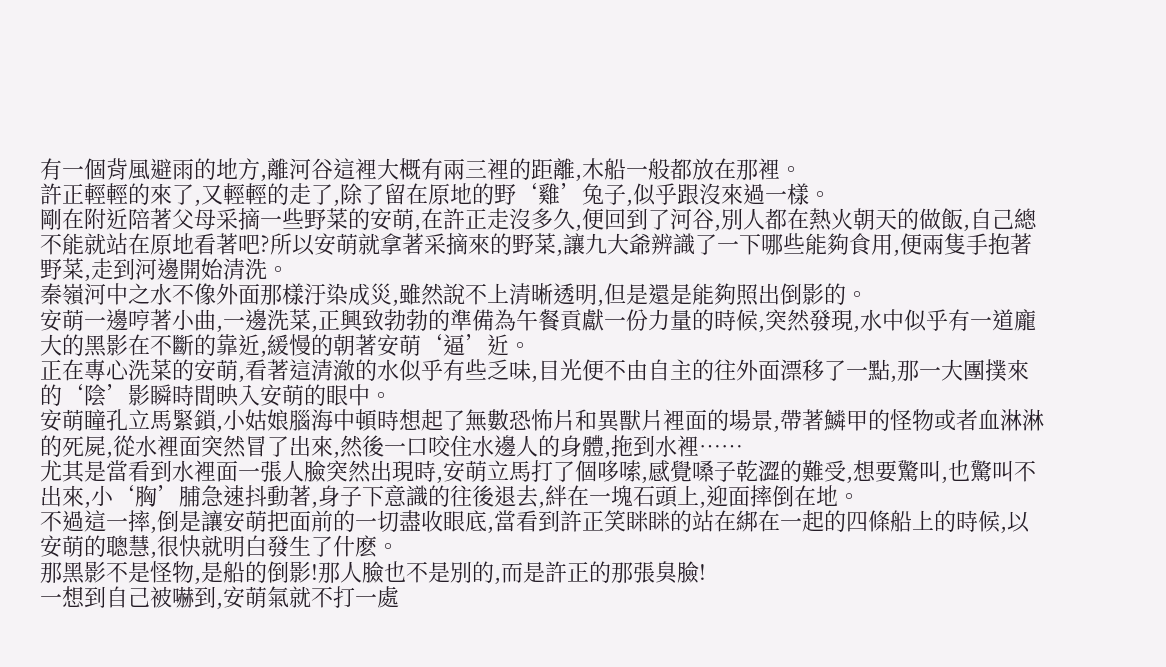有一個背風避雨的地方,離河谷這裡大概有兩三裡的距離,木船一般都放在那裡。
許正輕輕的來了,又輕輕的走了,除了留在原地的野‘雞’兔子,似乎跟沒來過一樣。
剛在附近陪著父母采摘一些野菜的安萌,在許正走沒多久,便回到了河谷,別人都在熱火朝天的做飯,自己總不能就站在原地看著吧?所以安萌就拿著采摘來的野菜,讓九大爺辨識了一下哪些能夠食用,便兩隻手抱著野菜,走到河邊開始清洗。
秦嶺河中之水不像外面那樣汙染成災,雖然說不上清晰透明,但是還是能夠照出倒影的。
安萌一邊哼著小曲,一邊洗菜,正興致勃勃的準備為午餐貢獻一份力量的時候,突然發現,水中似乎有一道龐大的黑影在不斷的靠近,緩慢的朝著安萌‘逼’近。
正在專心洗菜的安萌,看著這清澈的水似乎有些乏味,目光便不由自主的往外面漂移了一點,那一大團撲來的‘陰’影瞬時間映入安萌的眼中。
安萌瞳孔立馬緊鎖,小姑娘腦海中頓時想起了無數恐怖片和異獸片裡面的場景,帶著鱗甲的怪物或者血淋淋的死屍,從水裡面突然冒了出來,然後一口咬住水邊人的身體,拖到水裡……
尤其是當看到水裡面一張人臉突然出現時,安萌立馬打了個哆嗦,感覺嗓子乾澀的難受,想要驚叫,也驚叫不出來,小‘胸’脯急速抖動著,身子下意識的往後退去,絆在一塊石頭上,迎面摔倒在地。
不過這一摔,倒是讓安萌把面前的一切盡收眼底,當看到許正笑眯眯的站在綁在一起的四條船上的時候,以安萌的聰慧,很快就明白發生了什麽。
那黑影不是怪物,是船的倒影!那人臉也不是別的,而是許正的那張臭臉!
一想到自己被嚇到,安萌氣就不打一處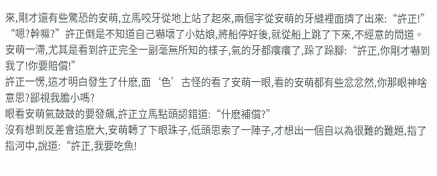來,剛才還有些驚恐的安萌,立馬咬牙從地上站了起來,兩個字從安萌的牙縫裡面擠了出來:“許正!”
“嗯?幹嘛?”許正倒是不知道自己嚇壞了小姑娘,將船停好後,就從船上跳了下來,不經意的問道。
安萌一滯,尤其是看到許正完全一副毫無所知的樣子,氣的牙都癢癢了,跺了跺腳:“許正,你剛才嚇到我了!你要賠償!”
許正一愣,這才明白發生了什麽,面‘色’古怪的看了安萌一眼,看的安萌都有些忿忿然,你那眼神啥意思?鄙視我膽小嗎?
眼看安萌氣鼓鼓的要發飆,許正立馬點頭認錯道:“什麽補償?”
沒有想到反差會這麽大,安萌轉了下眼珠子,低頭思索了一陣子,才想出一個自以為很難的難題,指了指河中,說道:“許正,我要吃魚!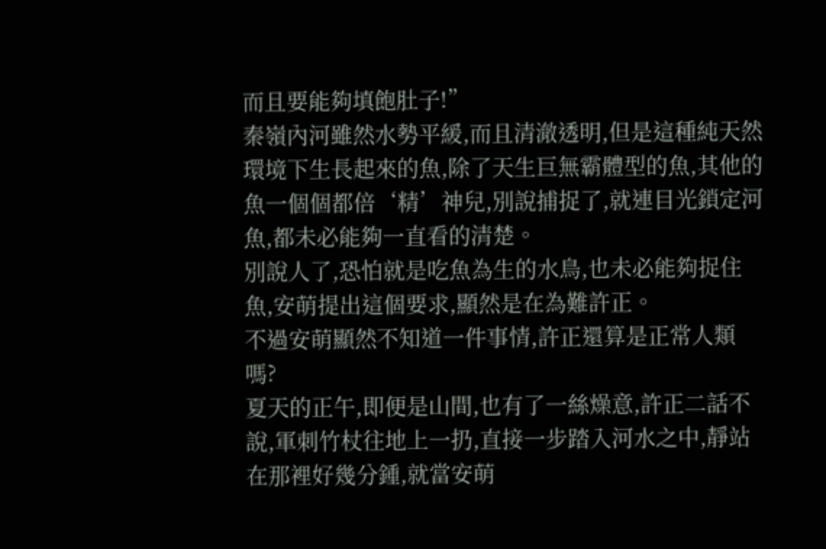而且要能夠填飽肚子!”
秦嶺內河雖然水勢平緩,而且清澈透明,但是這種純天然環境下生長起來的魚,除了天生巨無霸體型的魚,其他的魚一個個都倍‘精’神兒,別說捕捉了,就連目光鎖定河魚,都未必能夠一直看的清楚。
別說人了,恐怕就是吃魚為生的水鳥,也未必能夠捉住魚,安萌提出這個要求,顯然是在為難許正。
不過安萌顯然不知道一件事情,許正還算是正常人類嗎?
夏天的正午,即便是山間,也有了一絲燥意,許正二話不說,軍刺竹杖往地上一扔,直接一步踏入河水之中,靜站在那裡好幾分鍾,就當安萌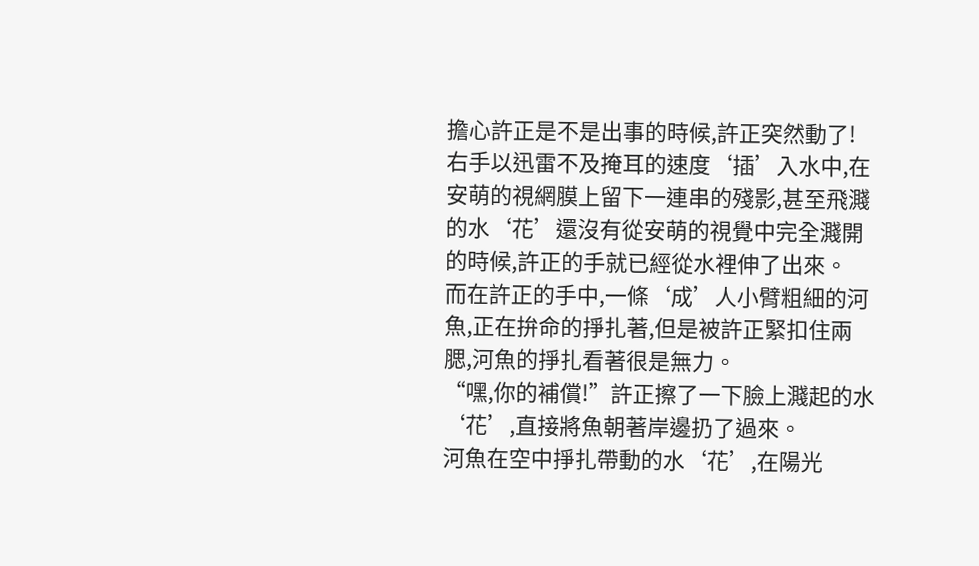擔心許正是不是出事的時候,許正突然動了!
右手以迅雷不及掩耳的速度‘插’入水中,在安萌的視網膜上留下一連串的殘影,甚至飛濺的水‘花’還沒有從安萌的視覺中完全濺開的時候,許正的手就已經從水裡伸了出來。
而在許正的手中,一條‘成’人小臂粗細的河魚,正在拚命的掙扎著,但是被許正緊扣住兩腮,河魚的掙扎看著很是無力。
“嘿,你的補償!”許正擦了一下臉上濺起的水‘花’,直接將魚朝著岸邊扔了過來。
河魚在空中掙扎帶動的水‘花’,在陽光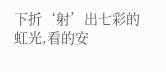下折‘射’出七彩的虹光,看的安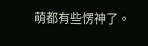萌都有些愣神了。